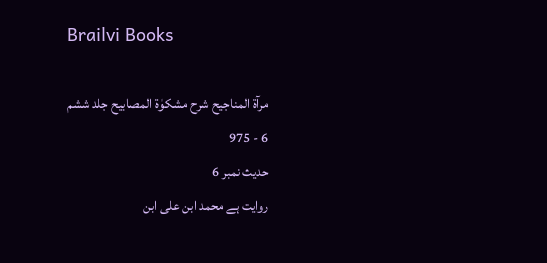Brailvi Books

مرآۃ المناجیح شرح مشکوٰۃ المصابیح جلد ششم
6 - 975
حدیث نمبر 6
روایت ہے محمد ابن علی ابن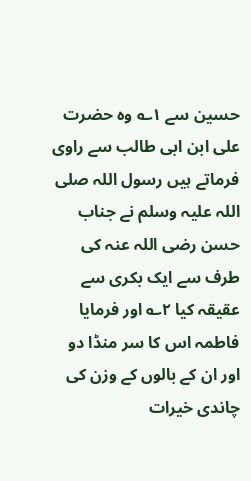حسین سے ۱؎ وہ حضرت علی ابن ابی طالب سے راوی فرماتے ہیں رسول اللہ صلی اللہ علیہ وسلم نے جناب حسن رضی اللہ عنہ کی طرف سے ایک بکری سے عقیقہ کیا ۲؎ اور فرمایا فاطمہ اس کا سر منڈا دو اور ان کے بالوں کے وزن کی چاندی خیرات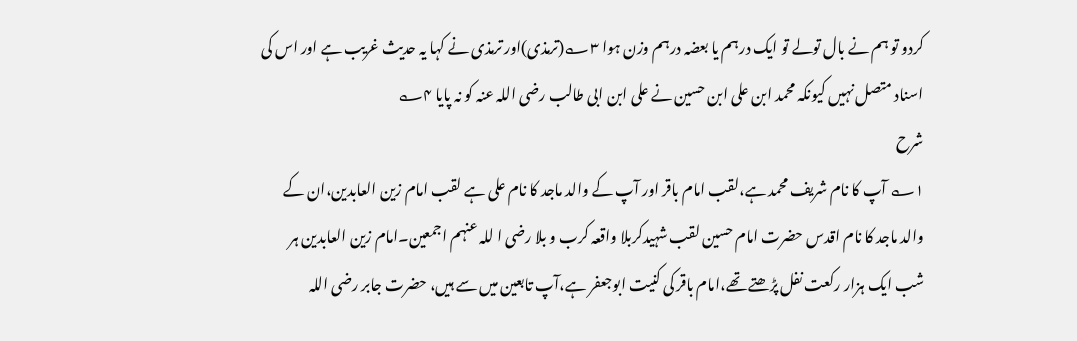کردو تو ہم نے بال تولے تو ایک درہم یا بعضہ درہم وزن ہوا ۳؎(ترمذی)اور ترمذی نے کہا یہ حدیث غریب ہے اور اس کی اسناد متصل نہیں کیونکہ محمد ابن علی ابن حسین نے علی ابن ابی طالب رضی اللہ عنہ کو نہ پایا ۴؎
شرح
۱؎ آپ کا نام شریف محمد ہے،لقب امام باقر اور آپ کے والد ماجد کا نام علی ہے لقب امام زین العابدین،ان کے والد ماجد کا نام اقدس حضرت امام حسین لقب شہیدکربلا واقعہ کرب و بلا رضی ا للہ عنہم اجمعین۔امام زین العابدین ہر شب ایک ہزار رکعت نفل پڑھتے تھے،امام باقر کی کنیت ابوجعفر ہے،آپ تابعین میں سے ہیں، حضرت جابر رضی اللہ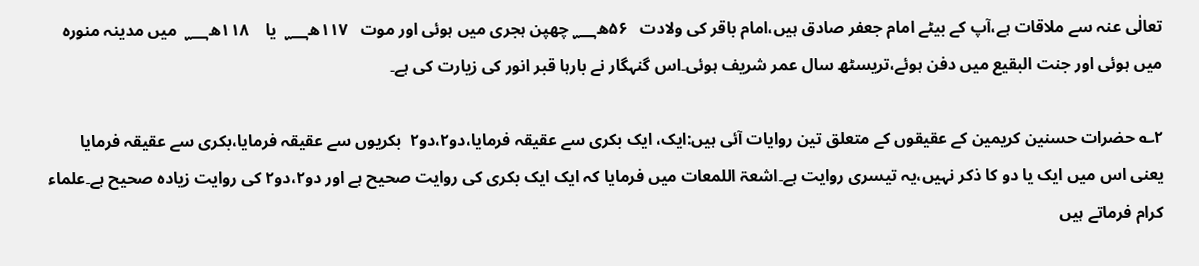تعالٰی عنہ سے ملاقات ہے،آپ کے بیٹے امام جعفر صادق ہیں،امام باقر کی ولادت   ۵۶ھ؁ چھپن ہجری میں ہوئی اور موت   ۱۱۷ھ؁  یا    ۱۱۸ھ؁  میں مدینہ منورہ میں ہوئی اور جنت البقیع میں دفن ہوئے،تریسٹھ سال عمر شریف ہوئی۔اس گنہگار نے بارہا قبر انور کی زیارت کی ہے۔

۲؎ حضرات حسنین کریمین کے عقیقوں کے متعلق تین روایات آئی ہیں:ایک، ایک بکری سے عقیقہ فرمایا،دو۲،دو۲  بکریوں سے عقیقہ فرمایا،بکری سے عقیقہ فرمایا یعنی اس میں ایک یا دو کا ذکر نہیں،یہ تیسری روایت ہے۔اشعۃ اللمعات میں فرمایا کہ ایک ایک بکری کی روایت صحیح ہے اور دو۲،دو۲ کی روایت زیادہ صحیح ہے۔علماء کرام فرماتے ہیں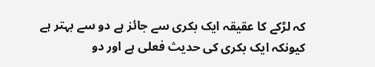کہ لڑکے کا عقیقہ ایک بکری سے جائز ہے دو سے بہتر ہے کیونکہ ایک بکری کی حدیث فعلی ہے اور دو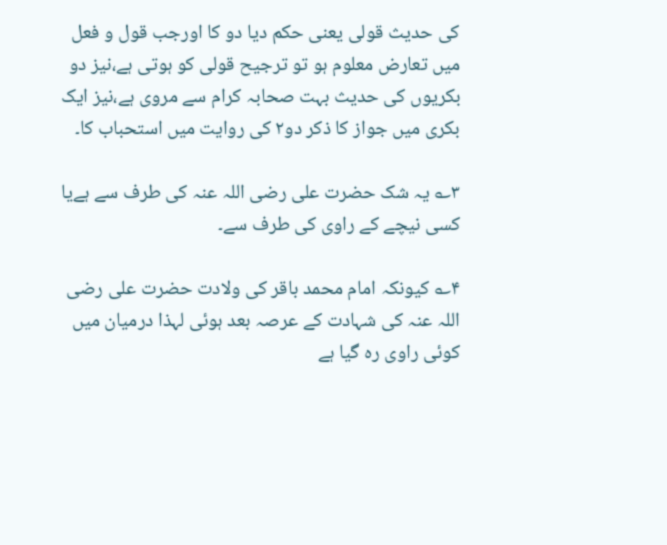کی حدیث قولی یعنی حکم دیا دو کا اورجب قول و فعل میں تعارض معلوم ہو تو ترجیح قولی کو ہوتی ہے،نیز دو بکریوں کی حدیث بہت صحابہ کرام سے مروی ہے،نیز ایک بکری میں جواز کا ذکر دو۲ کی روایت میں استحباب کا۔

۳؎ یہ شک حضرت علی رضی اللہ عنہ کی طرف سے ہےیا کسی نیچے کے راوی کی طرف سے۔

۴؎ کیونکہ امام محمد باقر کی ولادت حضرت علی رضی اللہ عنہ کی شہادت کے عرصہ بعد ہوئی لہذا درمیان میں کوئی راوی رہ گیا ہے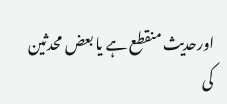اورحدیث منقطع ہے یا بعض محدثین کی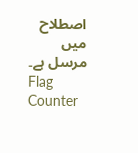اصطلاح میں مرسل ہے۔
Flag Counter